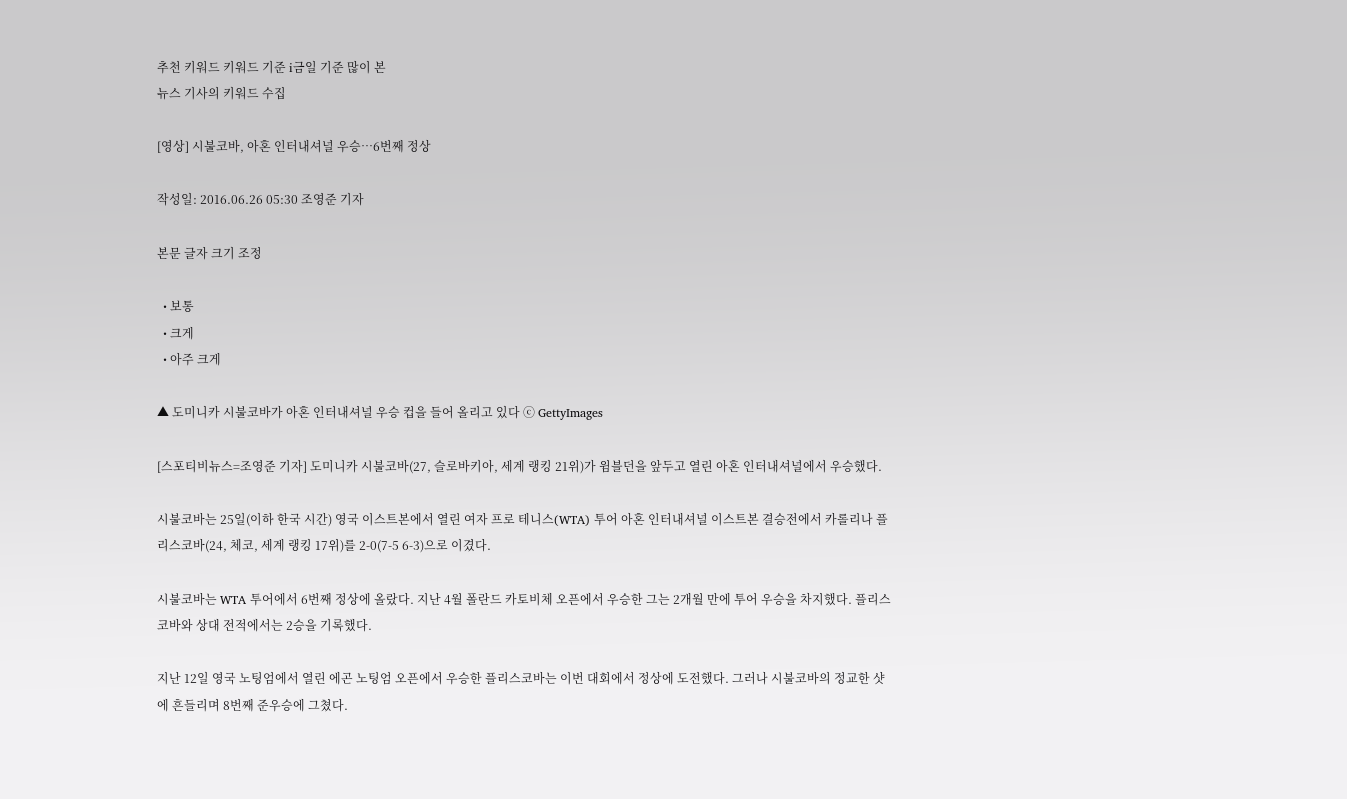추천 키워드 키워드 기준 i금일 기준 많이 본
뉴스 기사의 키워드 수집

[영상] 시불코바, 아혼 인터내셔널 우승…6번째 정상

작성일: 2016.06.26 05:30 조영준 기자

본문 글자 크기 조정

  • 보통
  • 크게
  • 아주 크게

▲ 도미니카 시불코바가 아혼 인터내셔널 우승 컵을 들어 올리고 있다 ⓒ GettyImages

[스포티비뉴스=조영준 기자] 도미니카 시불코바(27, 슬로바키아, 세계 랭킹 21위)가 윔블던을 앞두고 열린 아혼 인터내셔널에서 우승했다.

시불코바는 25일(이하 한국 시간) 영국 이스트본에서 열린 여자 프로 테니스(WTA) 투어 아혼 인터내셔널 이스트본 결승전에서 카롤리나 플리스코바(24, 체코, 세계 랭킹 17위)를 2-0(7-5 6-3)으로 이겼다.

시불코바는 WTA 투어에서 6번째 정상에 올랐다. 지난 4월 폴란드 카토비체 오픈에서 우승한 그는 2개월 만에 투어 우승을 차지했다. 플리스코바와 상대 전적에서는 2승을 기록했다.

지난 12일 영국 노팅엄에서 열린 에곤 노팅엄 오픈에서 우승한 플리스코바는 이번 대회에서 정상에 도전했다. 그러나 시불코바의 정교한 샷에 흔들리며 8번째 준우승에 그쳤다.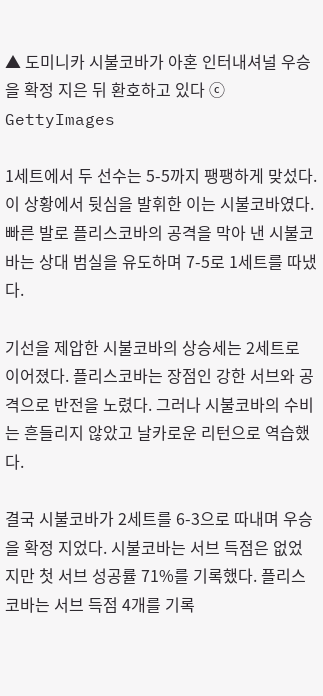▲ 도미니카 시불코바가 아혼 인터내셔널 우승을 확정 지은 뒤 환호하고 있다 ⓒ GettyImages

1세트에서 두 선수는 5-5까지 팽팽하게 맞섰다. 이 상황에서 뒷심을 발휘한 이는 시불코바였다. 빠른 발로 플리스코바의 공격을 막아 낸 시불코바는 상대 범실을 유도하며 7-5로 1세트를 따냈다.

기선을 제압한 시불코바의 상승세는 2세트로 이어졌다. 플리스코바는 장점인 강한 서브와 공격으로 반전을 노렸다. 그러나 시불코바의 수비는 흔들리지 않았고 날카로운 리턴으로 역습했다.

결국 시불코바가 2세트를 6-3으로 따내며 우승을 확정 지었다. 시불코바는 서브 득점은 없었지만 첫 서브 성공률 71%를 기록했다. 플리스코바는 서브 득점 4개를 기록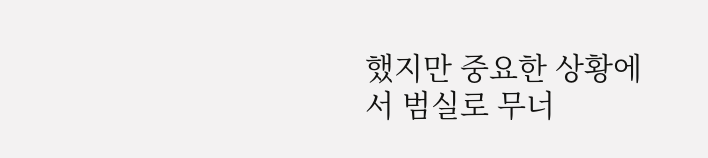했지만 중요한 상황에서 범실로 무너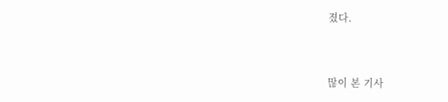졌다.


많이 본 기사